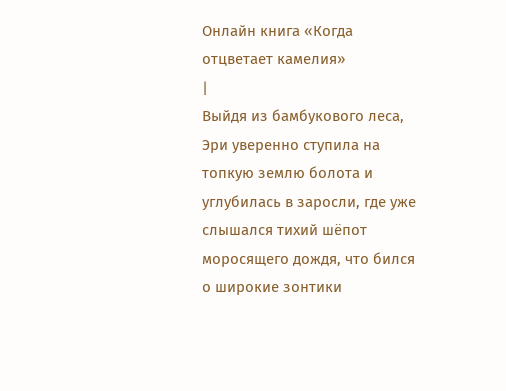Онлайн книга «Когда отцветает камелия»
|
Выйдя из бамбукового леса, Эри уверенно ступила на топкую землю болота и углубилась в заросли, где уже слышался тихий шёпот моросящего дождя, что бился о широкие зонтики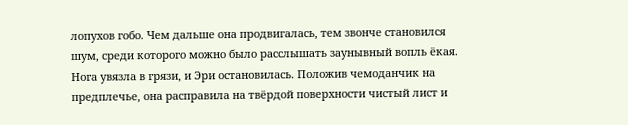лопухов гобо. Чем дальше она продвигалась, тем звонче становился шум, среди которого можно было расслышать заунывный вопль ёкая. Нога увязла в грязи, и Эри остановилась. Положив чемоданчик на предплечье, она расправила на твёрдой поверхности чистый лист и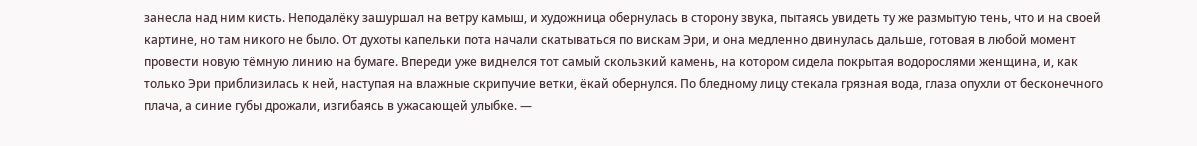занесла над ним кисть. Неподалёку зашуршал на ветру камыш, и художница обернулась в сторону звука, пытаясь увидеть ту же размытую тень, что и на своей картине, но там никого не было. От духоты капельки пота начали скатываться по вискам Эри, и она медленно двинулась дальше, готовая в любой момент провести новую тёмную линию на бумаге. Впереди уже виднелся тот самый скользкий камень, на котором сидела покрытая водорослями женщина, и, как только Эри приблизилась к ней, наступая на влажные скрипучие ветки, ёкай обернулся. По бледному лицу стекала грязная вода, глаза опухли от бесконечного плача, а синие губы дрожали, изгибаясь в ужасающей улыбке. —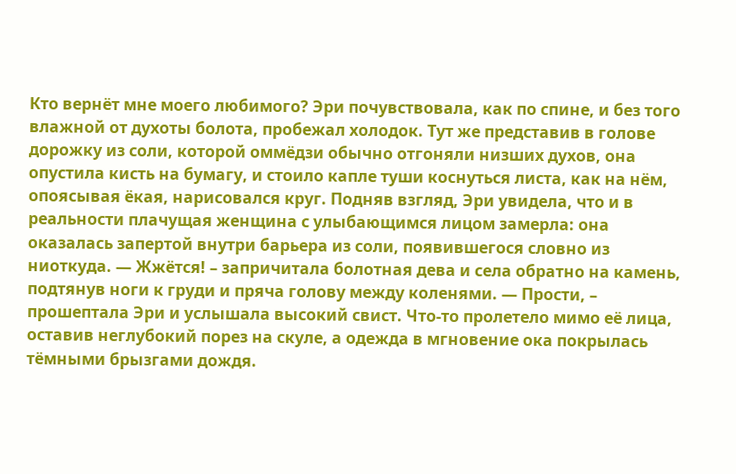Кто вернёт мне моего любимого? Эри почувствовала, как по спине, и без того влажной от духоты болота, пробежал холодок. Тут же представив в голове дорожку из соли, которой оммёдзи обычно отгоняли низших духов, она опустила кисть на бумагу, и стоило капле туши коснуться листа, как на нём, опоясывая ёкая, нарисовался круг. Подняв взгляд, Эри увидела, что и в реальности плачущая женщина с улыбающимся лицом замерла: она оказалась запертой внутри барьера из соли, появившегося словно из ниоткуда. — Жжётся! – запричитала болотная дева и села обратно на камень, подтянув ноги к груди и пряча голову между коленями. — Прости, – прошептала Эри и услышала высокий свист. Что-то пролетело мимо её лица, оставив неглубокий порез на скуле, а одежда в мгновение ока покрылась тёмными брызгами дождя.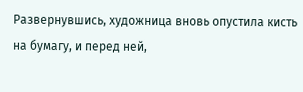Развернувшись, художница вновь опустила кисть на бумагу, и перед ней,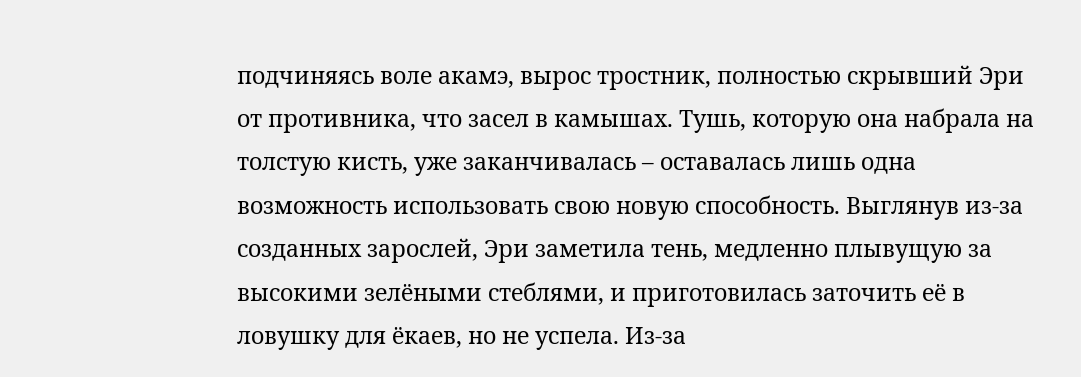подчиняясь воле акамэ, вырос тростник, полностью скрывший Эри от противника, что засел в камышах. Тушь, которую она набрала на толстую кисть, уже заканчивалась – оставалась лишь одна возможность использовать свою новую способность. Выглянув из-за созданных зарослей, Эри заметила тень, медленно плывущую за высокими зелёными стеблями, и приготовилась заточить её в ловушку для ёкаев, но не успела. Из-за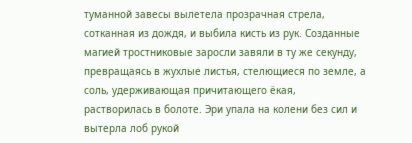туманной завесы вылетела прозрачная стрела, сотканная из дождя, и выбила кисть из рук. Созданные магией тростниковые заросли завяли в ту же секунду, превращаясь в жухлые листья, стелющиеся по земле, а соль, удерживающая причитающего ёкая, растворилась в болоте. Эри упала на колени без сил и вытерла лоб рукой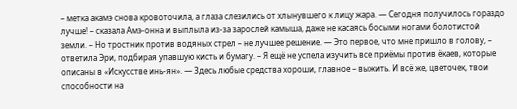– метка акамэ снова кровоточила, а глаза слезились от хлынувшего к лицу жара. — Сегодня получилось гораздо лучше! – сказала Амэ-онна и выплыла из-за зарослей камыша, даже не касаясь босыми ногами болотистой земли. – Но тростник против водяных стрел – не лучшее решение. — Это первое, что мне пришло в голову, – ответила Эри, подбирая упавшую кисть и бумагу. – Я ещё не успела изучить все приёмы против ёкаев, которые описаны в «Искусстве инь-ян». — Здесь любые средства хороши, главное – выжить. И всё же, цветочек, твои способности на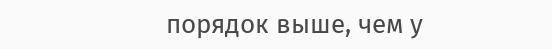порядок выше, чем у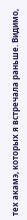тех акамэ, которых я встречала раньше. Видимо,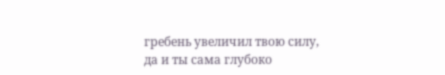гребень увеличил твою силу, да и ты сама глубоко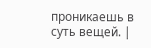проникаешь в суть вещей. |